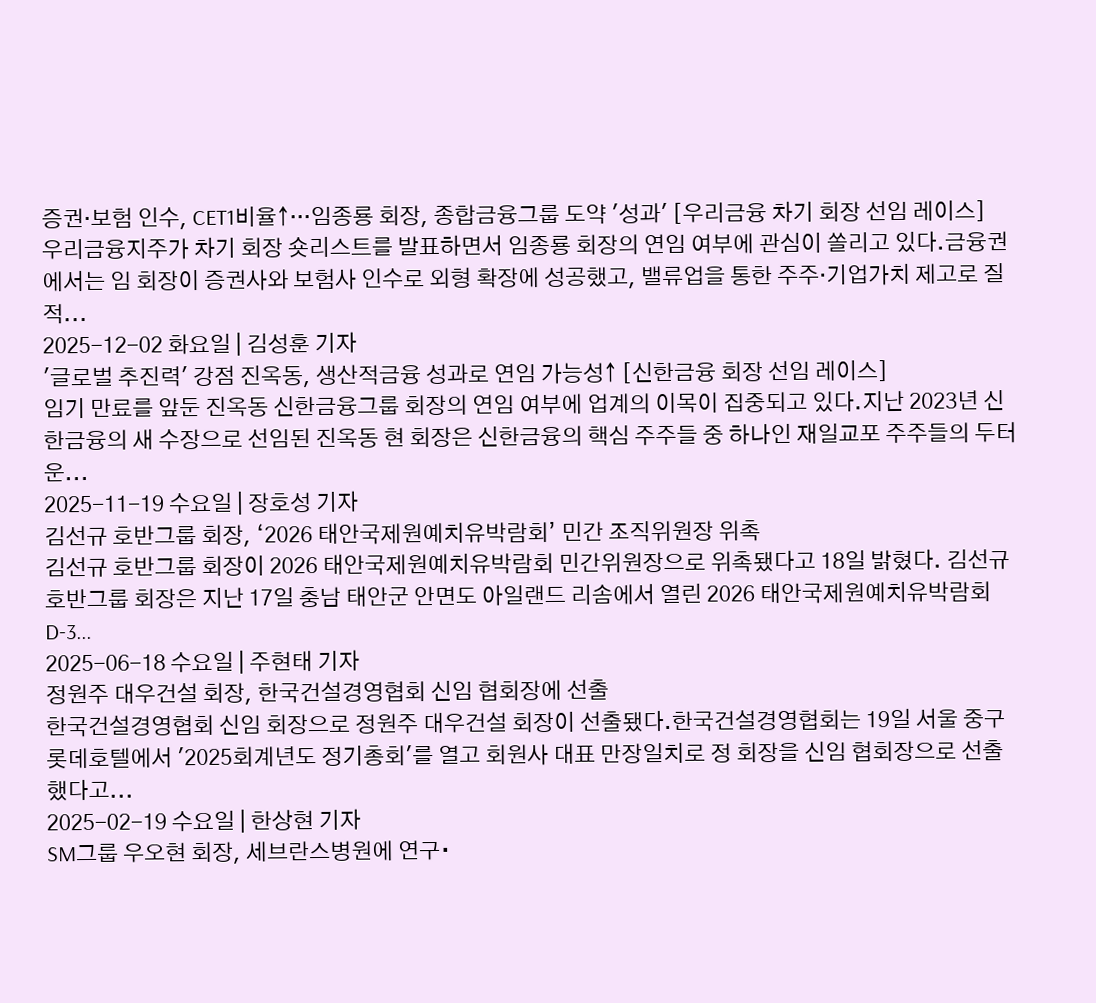증권·보험 인수, CET1비율↑···임종룡 회장, 종합금융그룹 도약 '성과' [우리금융 차기 회장 선임 레이스]
우리금융지주가 차기 회장 숏리스트를 발표하면서 임종룡 회장의 연임 여부에 관심이 쏠리고 있다.금융권에서는 임 회장이 증권사와 보험사 인수로 외형 확장에 성공했고, 밸류업을 통한 주주·기업가치 제고로 질적...
2025-12-02 화요일 | 김성훈 기자
'글로벌 추진력' 강점 진옥동, 생산적금융 성과로 연임 가능성↑ [신한금융 회장 선임 레이스]
임기 만료를 앞둔 진옥동 신한금융그룹 회장의 연임 여부에 업계의 이목이 집중되고 있다.지난 2023년 신한금융의 새 수장으로 선임된 진옥동 현 회장은 신한금융의 핵심 주주들 중 하나인 재일교포 주주들의 두터운...
2025-11-19 수요일 | 장호성 기자
김선규 호반그룹 회장, ‘2026 태안국제원예치유박람회’ 민간 조직위원장 위촉
김선규 호반그룹 회장이 2026 태안국제원예치유박람회 민간위원장으로 위촉됐다고 18일 밝혔다. 김선규 호반그룹 회장은 지난 17일 충남 태안군 안면도 아일랜드 리솜에서 열린 2026 태안국제원예치유박람회 D-3...
2025-06-18 수요일 | 주현태 기자
정원주 대우건설 회장, 한국건설경영협회 신임 협회장에 선출
한국건설경영협회 신임 회장으로 정원주 대우건설 회장이 선출됐다.한국건설경영협회는 19일 서울 중구 롯데호텔에서 '2025회계년도 정기총회'를 열고 회원사 대표 만장일치로 정 회장을 신임 협회장으로 선출했다고...
2025-02-19 수요일 | 한상현 기자
SM그룹 우오현 회장, 세브란스병원에 연구∙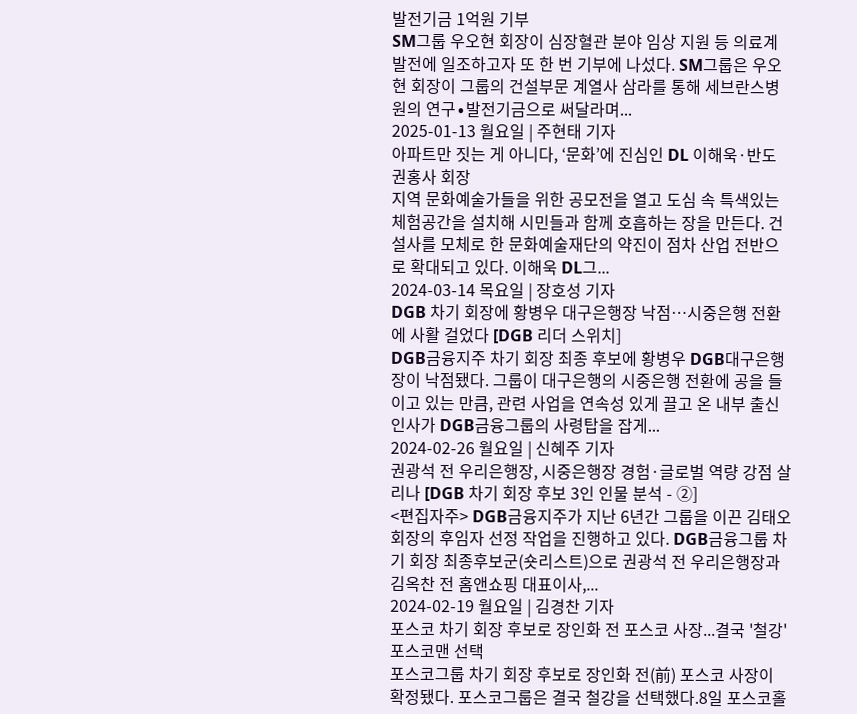발전기금 1억원 기부
SM그룹 우오현 회장이 심장혈관 분야 임상 지원 등 의료계 발전에 일조하고자 또 한 번 기부에 나섰다. SM그룹은 우오현 회장이 그룹의 건설부문 계열사 삼라를 통해 세브란스병원의 연구∙발전기금으로 써달라며...
2025-01-13 월요일 | 주현태 기자
아파트만 짓는 게 아니다, ‘문화’에 진심인 DL 이해욱·반도 권홍사 회장
지역 문화예술가들을 위한 공모전을 열고 도심 속 특색있는 체험공간을 설치해 시민들과 함께 호흡하는 장을 만든다. 건설사를 모체로 한 문화예술재단의 약진이 점차 산업 전반으로 확대되고 있다. 이해욱 DL그...
2024-03-14 목요일 | 장호성 기자
DGB 차기 회장에 황병우 대구은행장 낙점…시중은행 전환에 사활 걸었다 [DGB 리더 스위치]
DGB금융지주 차기 회장 최종 후보에 황병우 DGB대구은행장이 낙점됐다. 그룹이 대구은행의 시중은행 전환에 공을 들이고 있는 만큼, 관련 사업을 연속성 있게 끌고 온 내부 출신 인사가 DGB금융그룹의 사령탑을 잡게...
2024-02-26 월요일 | 신혜주 기자
권광석 전 우리은행장, 시중은행장 경험·글로벌 역량 강점 살리나 [DGB 차기 회장 후보 3인 인물 분석 - ②]
<편집자주> DGB금융지주가 지난 6년간 그룹을 이끈 김태오 회장의 후임자 선정 작업을 진행하고 있다. DGB금융그룹 차기 회장 최종후보군(숏리스트)으로 권광석 전 우리은행장과 김옥찬 전 홈앤쇼핑 대표이사,...
2024-02-19 월요일 | 김경찬 기자
포스코 차기 회장 후보로 장인화 전 포스코 사장...결국 '철강' 포스코맨 선택
포스코그룹 차기 회장 후보로 장인화 전(前) 포스코 사장이 확정됐다. 포스코그룹은 결국 철강을 선택했다.8일 포스코홀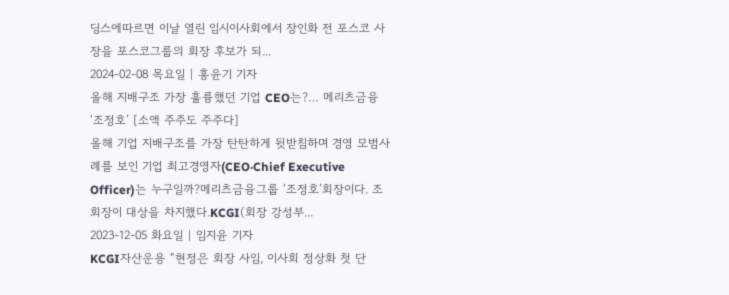딩스에따르면 이날 열린 임시이사회에서 장인화 전 포스코 사장을 포스코그룹의 회장 후보가 되...
2024-02-08 목요일 | 홍윤기 기자
올해 지배구조 가장 훌륭했던 기업 CEO는?… 메리츠금융 ‘조정호’ [소액 주주도 주주다]
올해 기업 지배구조를 가장 탄탄하게 뒷받침하며 경영 모범사례를 보인 기업 최고경영자(CEO‧Chief Executive Officer)는 누구일까?메리츠금융그룹 ‘조정호’회장이다. 조 회장이 대상을 차지했다.KCGI(회장 강성부...
2023-12-05 화요일 | 임지윤 기자
KCGI자산운용 “현정은 회장 사임, 이사회 정상화 첫 단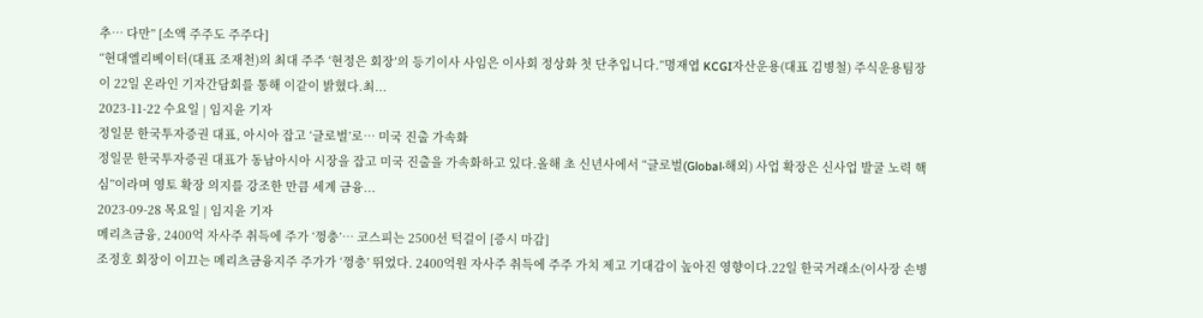추… 다만” [소액 주주도 주주다]
“현대엘리베이터(대표 조재천)의 최대 주주 ‘현정은 회장’의 등기이사 사임은 이사회 정상화 첫 단추입니다.”명재엽 KCGI자산운용(대표 김병철) 주식운용팀장이 22일 온라인 기자간담회를 통해 이같이 밝혔다.최...
2023-11-22 수요일 | 임지윤 기자
정일문 한국투자증권 대표, 아시아 잡고 ‘글로벌’로… 미국 진출 가속화
정일문 한국투자증권 대표가 동남아시아 시장을 잡고 미국 진출을 가속화하고 있다.올해 초 신년사에서 “글로벌(Global‧해외) 사업 확장은 신사업 발굴 노력 핵심”이라며 영토 확장 의지를 강조한 만큼 세계 금융...
2023-09-28 목요일 | 임지윤 기자
메리츠금융, 2400억 자사주 취득에 주가 ‘껑충’… 코스피는 2500선 턱걸이 [증시 마감]
조정호 회장이 이끄는 메리츠금융지주 주가가 ‘껑충’ 뛰었다. 2400억원 자사주 취득에 주주 가치 제고 기대감이 높아진 영향이다.22일 한국거래소(이사장 손병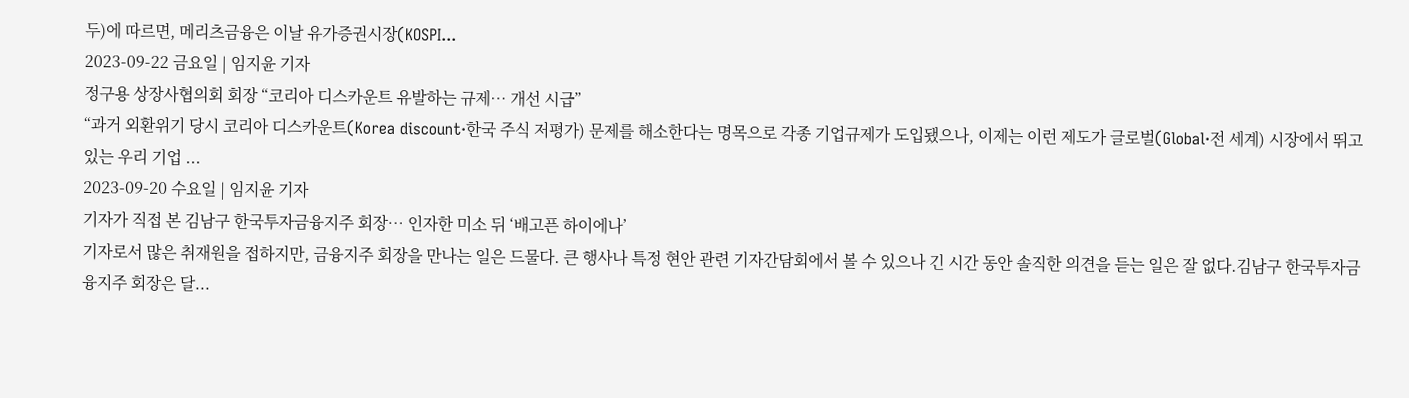두)에 따르면, 메리츠금융은 이날 유가증권시장(KOSPI...
2023-09-22 금요일 | 임지윤 기자
정구용 상장사협의회 회장 “코리아 디스카운트 유발하는 규제… 개선 시급”
“과거 외환위기 당시 코리아 디스카운트(Korea discount·한국 주식 저평가) 문제를 해소한다는 명목으로 각종 기업규제가 도입됐으나, 이제는 이런 제도가 글로벌(Global‧전 세계) 시장에서 뛰고 있는 우리 기업 ...
2023-09-20 수요일 | 임지윤 기자
기자가 직접 본 김남구 한국투자금융지주 회장… 인자한 미소 뒤 ‘배고픈 하이에나’
기자로서 많은 취재원을 접하지만, 금융지주 회장을 만나는 일은 드물다. 큰 행사나 특정 현안 관련 기자간담회에서 볼 수 있으나 긴 시간 동안 솔직한 의견을 듣는 일은 잘 없다.김남구 한국투자금융지주 회장은 달...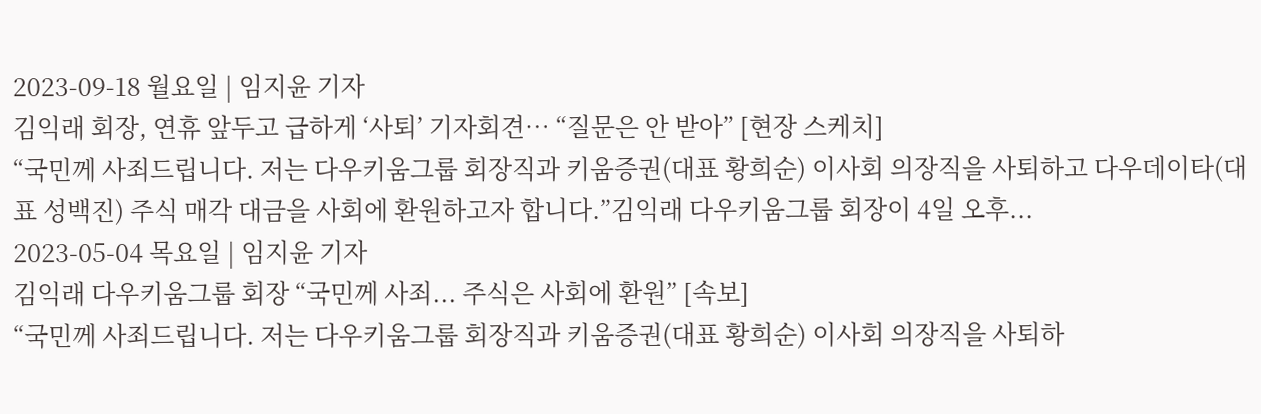2023-09-18 월요일 | 임지윤 기자
김익래 회장, 연휴 앞두고 급하게 ‘사퇴’ 기자회견… “질문은 안 받아” [현장 스케치]
“국민께 사죄드립니다. 저는 다우키움그룹 회장직과 키움증권(대표 황희순) 이사회 의장직을 사퇴하고 다우데이타(대표 성백진) 주식 매각 대금을 사회에 환원하고자 합니다.”김익래 다우키움그룹 회장이 4일 오후...
2023-05-04 목요일 | 임지윤 기자
김익래 다우키움그룹 회장 “국민께 사죄... 주식은 사회에 환원” [속보]
“국민께 사죄드립니다. 저는 다우키움그룹 회장직과 키움증권(대표 황희순) 이사회 의장직을 사퇴하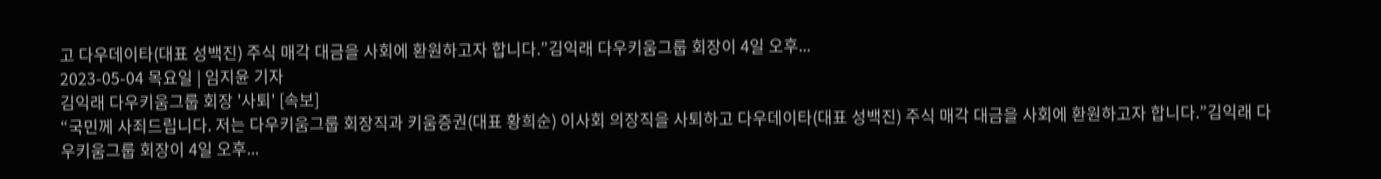고 다우데이타(대표 성백진) 주식 매각 대금을 사회에 환원하고자 합니다.”김익래 다우키움그룹 회장이 4일 오후...
2023-05-04 목요일 | 임지윤 기자
김익래 다우키움그룹 회장 '사퇴' [속보]
“국민께 사죄드립니다. 저는 다우키움그룹 회장직과 키움증권(대표 황희순) 이사회 의장직을 사퇴하고 다우데이타(대표 성백진) 주식 매각 대금을 사회에 환원하고자 합니다.”김익래 다우키움그룹 회장이 4일 오후...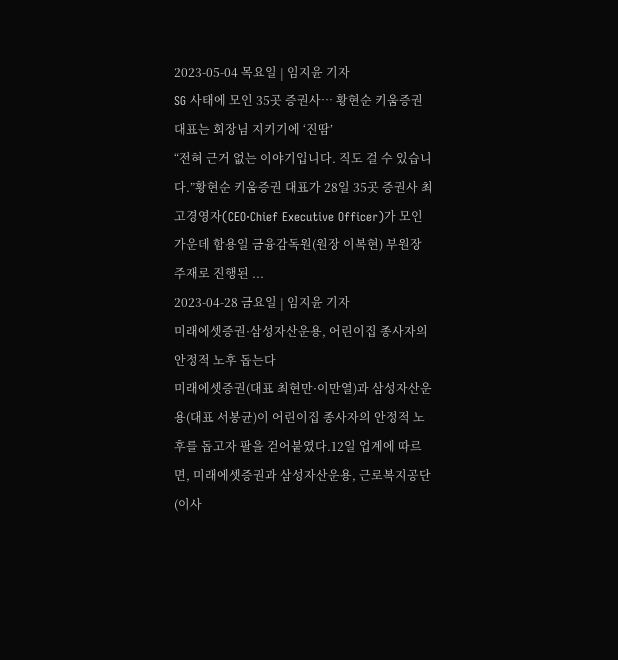2023-05-04 목요일 | 임지윤 기자
SG 사태에 모인 35곳 증권사… 황현순 키움증권 대표는 회장님 지키기에 ‘진땀’
“전혀 근거 없는 이야기입니다. 직도 걸 수 있습니다.”황현순 키움증권 대표가 28일 35곳 증권사 최고경영자(CEO‧Chief Executive Officer)가 모인 가운데 함용일 금융감독원(원장 이복현) 부원장 주재로 진행된 ...
2023-04-28 금요일 | 임지윤 기자
미래에셋증권·삼성자산운용, 어린이집 종사자의 안정적 노후 돕는다
미래에셋증권(대표 최현만·이만열)과 삼성자산운용(대표 서봉균)이 어린이집 종사자의 안정적 노후를 돕고자 팔을 걷어붙였다.12일 업계에 따르면, 미래에셋증권과 삼성자산운용, 근로복지공단(이사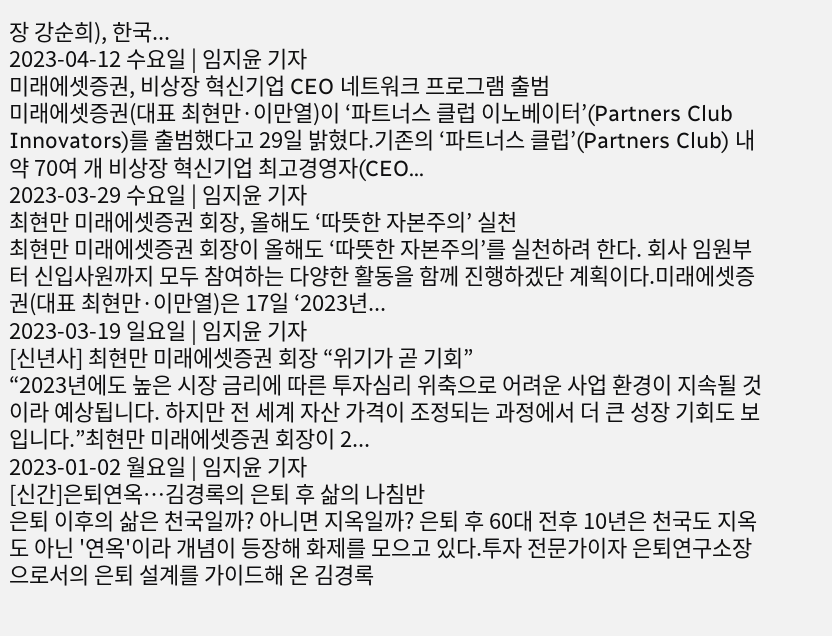장 강순희), 한국...
2023-04-12 수요일 | 임지윤 기자
미래에셋증권, 비상장 혁신기업 CEO 네트워크 프로그램 출범
미래에셋증권(대표 최현만·이만열)이 ‘파트너스 클럽 이노베이터’(Partners Club Innovators)를 출범했다고 29일 밝혔다.기존의 ‘파트너스 클럽’(Partners Club) 내 약 70여 개 비상장 혁신기업 최고경영자(CEO...
2023-03-29 수요일 | 임지윤 기자
최현만 미래에셋증권 회장, 올해도 ‘따뜻한 자본주의’ 실천
최현만 미래에셋증권 회장이 올해도 ‘따뜻한 자본주의’를 실천하려 한다. 회사 임원부터 신입사원까지 모두 참여하는 다양한 활동을 함께 진행하겠단 계획이다.미래에셋증권(대표 최현만·이만열)은 17일 ‘2023년...
2023-03-19 일요일 | 임지윤 기자
[신년사] 최현만 미래에셋증권 회장 “위기가 곧 기회”
“2023년에도 높은 시장 금리에 따른 투자심리 위축으로 어려운 사업 환경이 지속될 것이라 예상됩니다. 하지만 전 세계 자산 가격이 조정되는 과정에서 더 큰 성장 기회도 보입니다.”최현만 미래에셋증권 회장이 2...
2023-01-02 월요일 | 임지윤 기자
[신간]은퇴연옥…김경록의 은퇴 후 삶의 나침반
은퇴 이후의 삶은 천국일까? 아니면 지옥일까? 은퇴 후 60대 전후 10년은 천국도 지옥도 아닌 '연옥'이라 개념이 등장해 화제를 모으고 있다.투자 전문가이자 은퇴연구소장으로서의 은퇴 설계를 가이드해 온 김경록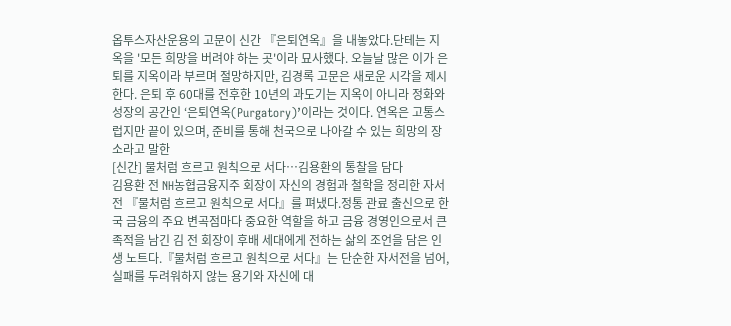옵투스자산운용의 고문이 신간 『은퇴연옥』을 내놓았다.단테는 지옥을 '모든 희망을 버려야 하는 곳'이라 묘사했다. 오늘날 많은 이가 은퇴를 지옥이라 부르며 절망하지만, 김경록 고문은 새로운 시각을 제시한다. 은퇴 후 60대를 전후한 10년의 과도기는 지옥이 아니라 정화와 성장의 공간인 ‘은퇴연옥(Purgatory)’이라는 것이다. 연옥은 고통스럽지만 끝이 있으며, 준비를 통해 천국으로 나아갈 수 있는 희망의 장소라고 말한
[신간] 물처럼 흐르고 원칙으로 서다…김용환의 통찰을 담다
김용환 전 NH농협금융지주 회장이 자신의 경험과 철학을 정리한 자서전 『물처럼 흐르고 원칙으로 서다』를 펴냈다.정통 관료 출신으로 한국 금융의 주요 변곡점마다 중요한 역할을 하고 금융 경영인으로서 큰 족적을 남긴 김 전 회장이 후배 세대에게 전하는 삶의 조언을 담은 인생 노트다.『물처럼 흐르고 원칙으로 서다』는 단순한 자서전을 넘어, 실패를 두려워하지 않는 용기와 자신에 대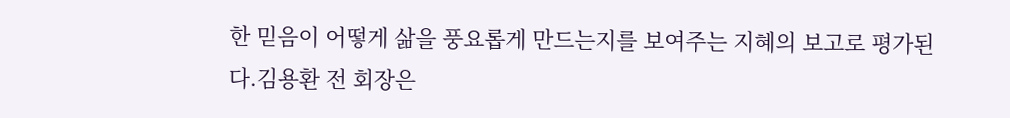한 믿음이 어떻게 삶을 풍요롭게 만드는지를 보여주는 지혜의 보고로 평가된다.김용환 전 회장은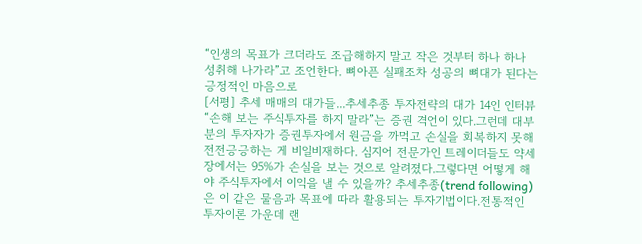“인생의 목표가 크더라도 조급해하지 말고 작은 것부터 하나 하나 성취해 나가라”고 조언한다. 뼈아픈 실패조차 성공의 뼈대가 된다는 긍정적인 마음으로
[서평] 추세 매매의 대가들...추세추종 투자전략의 대가 14인 인터뷰
“손해 보는 주식투자를 하지 말라”는 증권 격언이 있다.그런데 대부분의 투자자가 증권투자에서 원금을 까먹고 손실을 회복하지 못해 전전긍긍하는 게 비일비재하다. 심지어 전문가인 트레이더들도 약세장에서는 95%가 손실을 보는 것으로 알려졌다.그렇다면 어떻게 해야 주식투자에서 이익을 낼 수 있을까? 추세추종(trend following)은 이 같은 물음과 목표에 따라 활용되는 투자기법이다.전통적인 투자이론 가운데 랜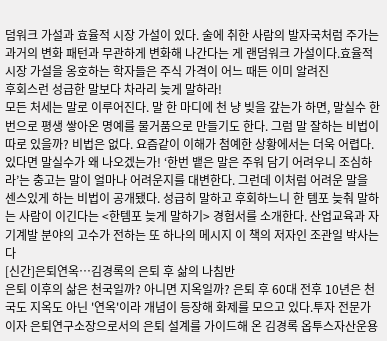덤워크 가설과 효율적 시장 가설이 있다. 술에 취한 사람의 발자국처럼 주가는 과거의 변화 패턴과 무관하게 변화해 나간다는 게 랜덤워크 가설이다.효율적 시장 가설을 옹호하는 학자들은 주식 가격이 어느 때든 이미 알려진
후회스런 성급한 말보다 차라리 늦게 말하라!
모든 처세는 말로 이루어진다. 말 한 마디에 천 냥 빚을 갚는가 하면, 말실수 한 번으로 평생 쌓아온 명예를 물거품으로 만들기도 한다. 그럼 말 잘하는 비법이 따로 있을까? 비법은 없다. 요즘같이 이해가 첨예한 상황에서는 더욱 어렵다. 있다면 말실수가 왜 나오겠는가! ‘한번 뱉은 말은 주워 담기 어려우니 조심하라’는 충고는 말이 얼마나 어려운지를 대변한다. 그런데 이처럼 어려운 말을 센스있게 하는 비법이 공개됐다. 성급히 말하고 후회하느니 한 템포 늦춰 말하는 사람이 이긴다는 <한템포 늦게 말하기> 경험서를 소개한다. 산업교육과 자기계발 분야의 고수가 전하는 또 하나의 메시지 이 책의 저자인 조관일 박사는 다
[신간]은퇴연옥…김경록의 은퇴 후 삶의 나침반
은퇴 이후의 삶은 천국일까? 아니면 지옥일까? 은퇴 후 60대 전후 10년은 천국도 지옥도 아닌 '연옥'이라 개념이 등장해 화제를 모으고 있다.투자 전문가이자 은퇴연구소장으로서의 은퇴 설계를 가이드해 온 김경록 옵투스자산운용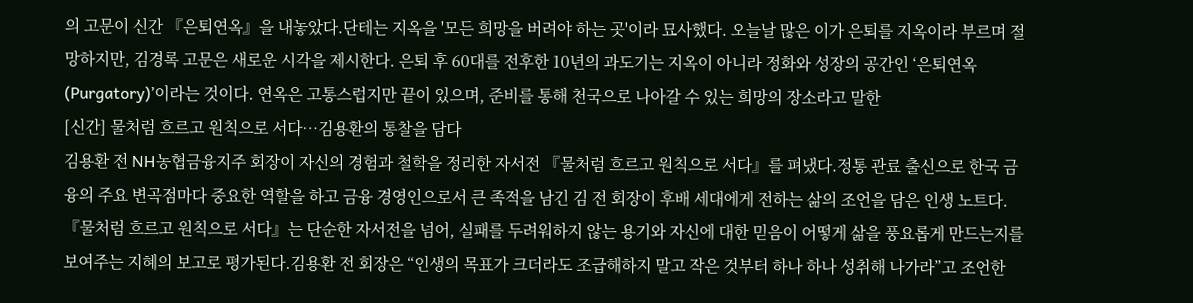의 고문이 신간 『은퇴연옥』을 내놓았다.단테는 지옥을 '모든 희망을 버려야 하는 곳'이라 묘사했다. 오늘날 많은 이가 은퇴를 지옥이라 부르며 절망하지만, 김경록 고문은 새로운 시각을 제시한다. 은퇴 후 60대를 전후한 10년의 과도기는 지옥이 아니라 정화와 성장의 공간인 ‘은퇴연옥(Purgatory)’이라는 것이다. 연옥은 고통스럽지만 끝이 있으며, 준비를 통해 천국으로 나아갈 수 있는 희망의 장소라고 말한
[신간] 물처럼 흐르고 원칙으로 서다…김용환의 통찰을 담다
김용환 전 NH농협금융지주 회장이 자신의 경험과 철학을 정리한 자서전 『물처럼 흐르고 원칙으로 서다』를 펴냈다.정통 관료 출신으로 한국 금융의 주요 변곡점마다 중요한 역할을 하고 금융 경영인으로서 큰 족적을 남긴 김 전 회장이 후배 세대에게 전하는 삶의 조언을 담은 인생 노트다.『물처럼 흐르고 원칙으로 서다』는 단순한 자서전을 넘어, 실패를 두려워하지 않는 용기와 자신에 대한 믿음이 어떻게 삶을 풍요롭게 만드는지를 보여주는 지혜의 보고로 평가된다.김용환 전 회장은 “인생의 목표가 크더라도 조급해하지 말고 작은 것부터 하나 하나 성취해 나가라”고 조언한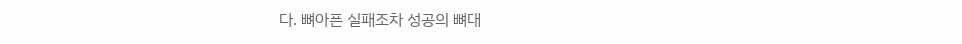다. 뼈아픈 실패조차 성공의 뼈대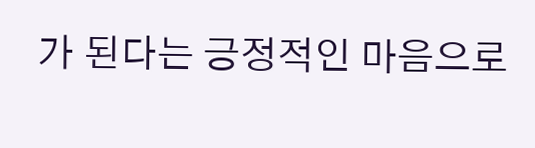가 된다는 긍정적인 마음으로